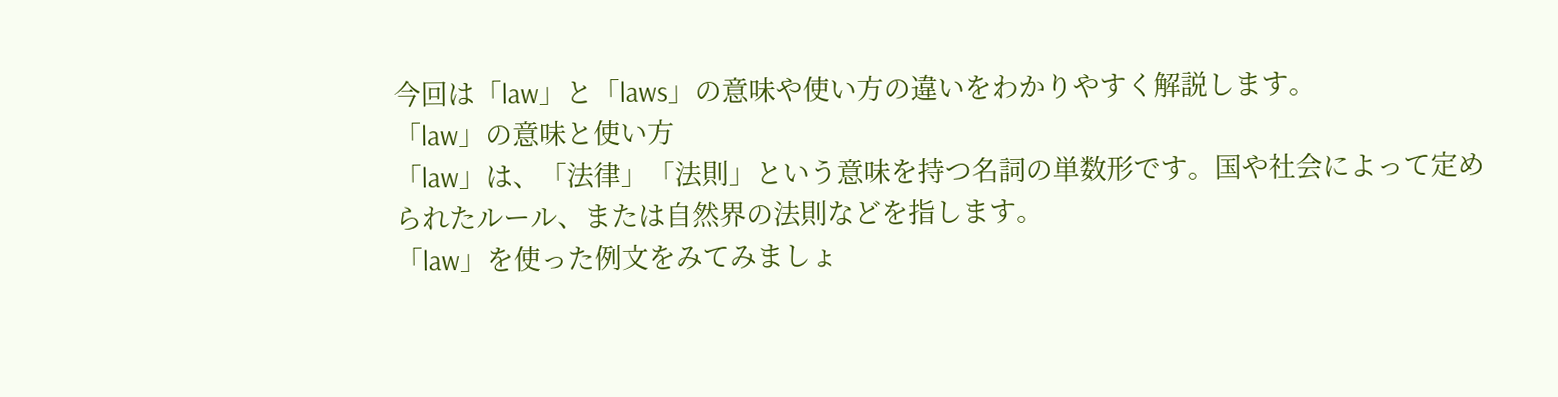今回は「law」と「laws」の意味や使い方の違いをわかりやすく解説します。
「law」の意味と使い方
「law」は、「法律」「法則」という意味を持つ名詞の単数形です。国や社会によって定められたルール、または自然界の法則などを指します。
「law」を使った例文をみてみましょ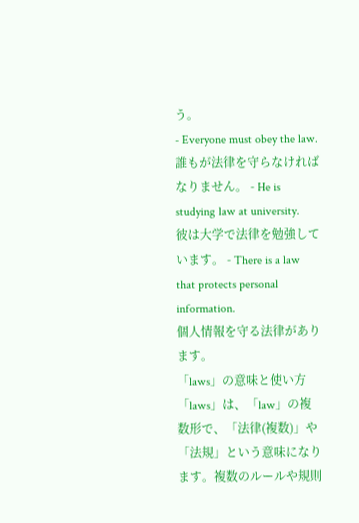う。
- Everyone must obey the law.
誰もが法律を守らなければなりません。 - He is studying law at university.
彼は大学で法律を勉強しています。 - There is a law that protects personal information.
個人情報を守る法律があります。
「laws」の意味と使い方
「laws」は、「law」の複数形で、「法律(複数)」や「法規」という意味になります。複数のルールや規則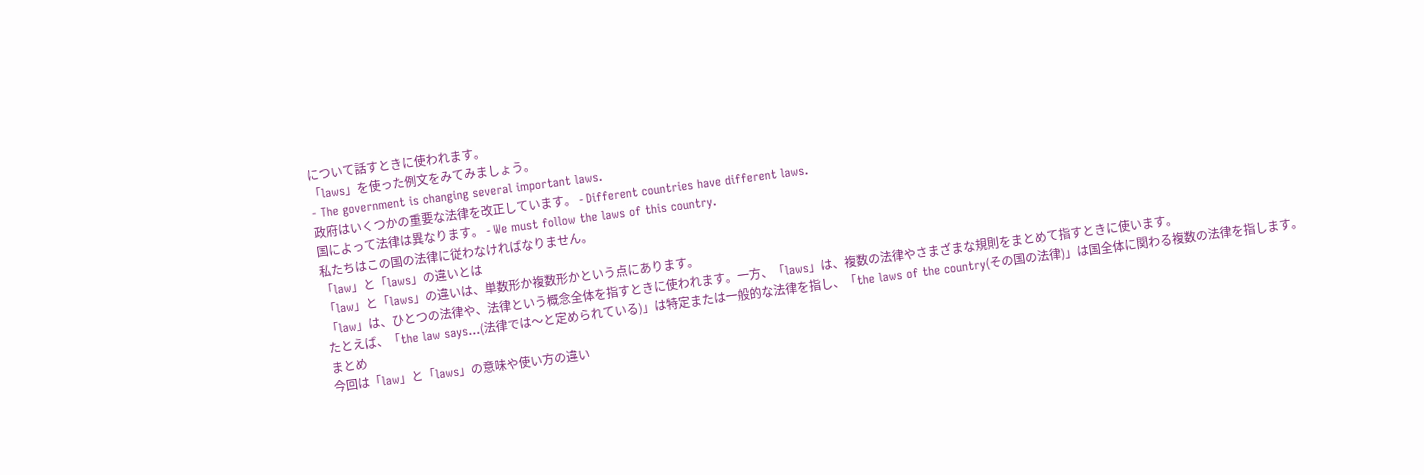について話すときに使われます。
「laws」を使った例文をみてみましょう。
- The government is changing several important laws.
政府はいくつかの重要な法律を改正しています。 - Different countries have different laws.
国によって法律は異なります。 - We must follow the laws of this country.
私たちはこの国の法律に従わなければなりません。
「law」と「laws」の違いとは
「law」と「laws」の違いは、単数形か複数形かという点にあります。
「law」は、ひとつの法律や、法律という概念全体を指すときに使われます。一方、「laws」は、複数の法律やさまざまな規則をまとめて指すときに使います。
たとえば、「the law says…(法律では〜と定められている)」は特定または一般的な法律を指し、「the laws of the country(その国の法律)」は国全体に関わる複数の法律を指します。
まとめ
今回は「law」と「laws」の意味や使い方の違い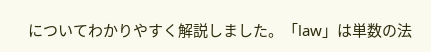についてわかりやすく解説しました。「law」は単数の法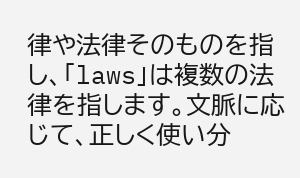律や法律そのものを指し、「laws」は複数の法律を指します。文脈に応じて、正しく使い分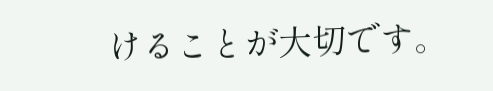けることが大切です。